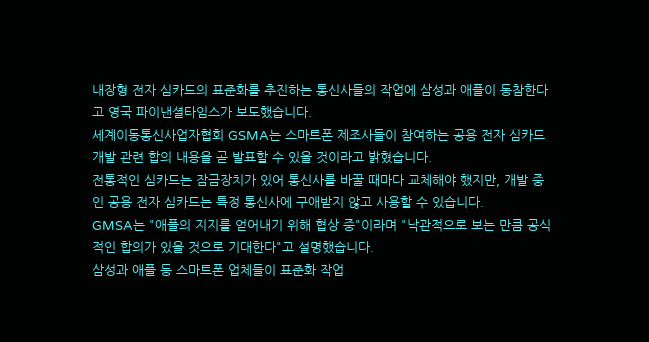내장형 전자 심카드의 표준화를 추진하는 통신사들의 작업에 삼성과 애플이 동참한다고 영국 파이낸셜타임스가 보도했습니다.
세계이동통신사업자협회 GSMA는 스마트폰 제조사들이 참여하는 공용 전자 심카드 개발 관련 합의 내용을 곧 발표할 수 있을 것이라고 밝혔습니다.
전통적인 심카드는 잠금장치가 있어 통신사를 바꿀 때마다 교체해야 했지만, 개발 중인 공용 전자 심카드는 특정 통신사에 구애받지 않고 사용할 수 있습니다.
GMSA는 "애플의 지지를 얻어내기 위해 협상 중"이라며 "낙관적으로 보는 만큼 공식적인 합의가 있을 것으로 기대한다"고 설명했습니다.
삼성과 애플 등 스마트폰 업체들이 표준화 작업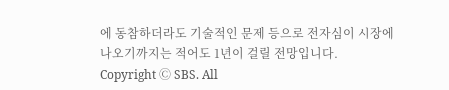에 동참하더라도 기술적인 문제 등으로 전자심이 시장에 나오기까지는 적어도 1년이 걸릴 전망입니다.
Copyright Ⓒ SBS. All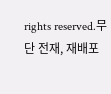rights reserved.무단 전재, 재배포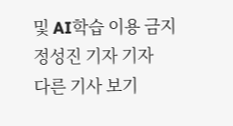및 AI학습 이용 금지
정성진 기자 기자
다른 기사 보기